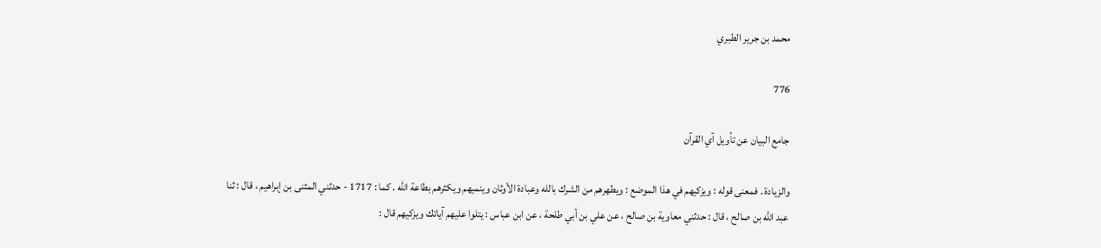محمد بن جرير الطبري

776

جامع البيان عن تأويل آي القرآن

والزيادة . فمعنى قوله : ويزكيهم في هذا الموضع : ويطهرهم من الشرك بالله وعبادة الأوثان وينميهم ويكثرهم بطاعة الله . كما : 1717 - حدثني المثنى بن إبراهيم ، قال : ثنا عبد الله بن صالح ، قال : حدثني معاوية بن صالح ، عن علي بن أبي طلحة ، عن ابن عباس : يتلوا عليهم آياتك ويزكيهم قال :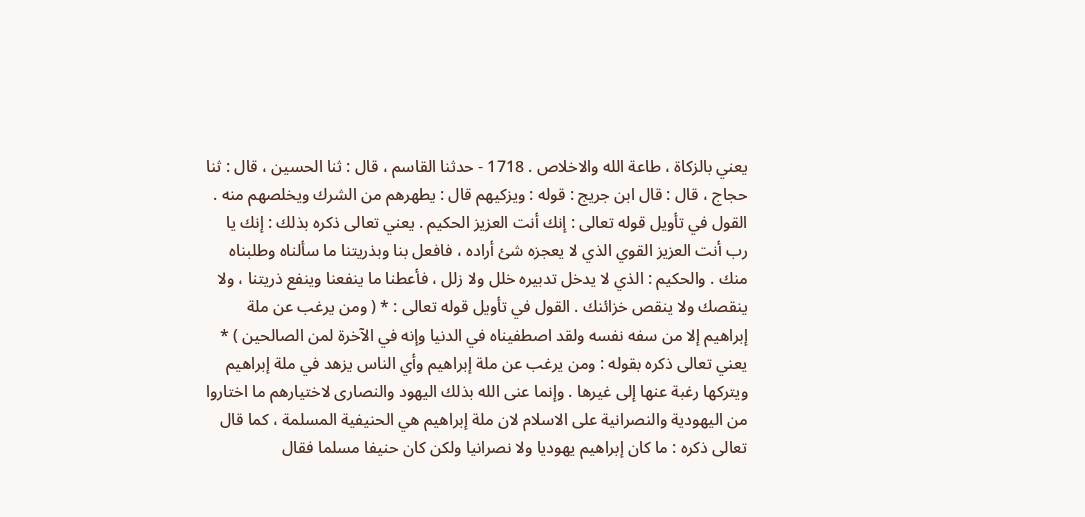يعني بالزكاة ، طاعة الله والاخلاص . 1718 - حدثنا القاسم ، قال : ثنا الحسين ، قال : ثنا حجاج ، قال : قال ابن جريج : قوله : ويزكيهم قال : يطهرهم من الشرك ويخلصهم منه . القول في تأويل قوله تعالى : إنك أنت العزيز الحكيم . يعني تعالى ذكره بذلك : إنك يا رب أنت العزيز القوي الذي لا يعجزه شئ أراده ، فافعل بنا وبذريتنا ما سألناه وطلبناه منك . والحكيم : الذي لا يدخل تدبيره خلل ولا زلل ، فأعطنا ما ينفعنا وينفع ذريتنا ، ولا ينقصك ولا ينقص خزائنك . القول في تأويل قوله تعالى : * ( ومن يرغب عن ملة إبراهيم إلا من سفه نفسه ولقد اصطفيناه في الدنيا وإنه في الآخرة لمن الصالحين ) * يعني تعالى ذكره بقوله : ومن يرغب عن ملة إبراهيم وأي الناس يزهد في ملة إبراهيم ويتركها رغبة عنها إلى غيرها . وإنما عنى الله بذلك اليهود والنصارى لاختيارهم ما اختاروا من اليهودية والنصرانية على الاسلام لان ملة إبراهيم هي الحنيفية المسلمة ، كما قال تعالى ذكره : ما كان إبراهيم يهوديا ولا نصرانيا ولكن كان حنيفا مسلما فقال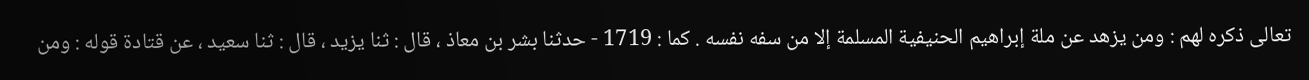تعالى ذكره لهم : ومن يزهد عن ملة إبراهيم الحنيفية المسلمة إلا من سفه نفسه . كما : 1719 - حدثنا بشر بن معاذ ، قال : ثنا يزيد ، قال : ثنا سعيد ، عن قتادة قوله : ومن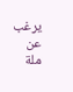يرغب عن ملة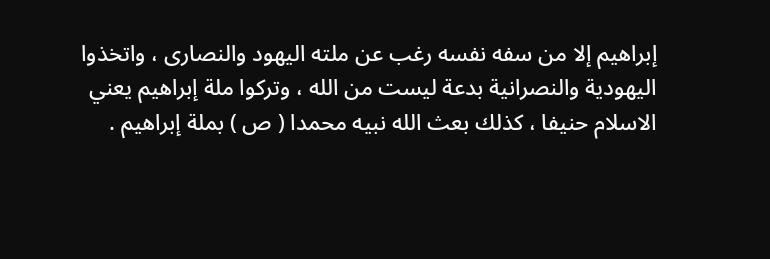إبراهيم إلا من سفه نفسه رغب عن ملته اليهود والنصارى ، واتخذوا اليهودية والنصرانية بدعة ليست من الله ، وتركوا ملة إبراهيم يعني الاسلام حنيفا ، كذلك بعث الله نبيه محمدا ( ص ) بملة إبراهيم .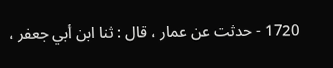1720 - حدثت عن عمار ، قال : ثنا ابن أبي جعفر ،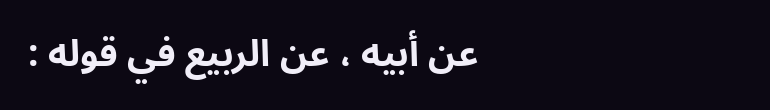عن أبيه ، عن الربيع في قوله :